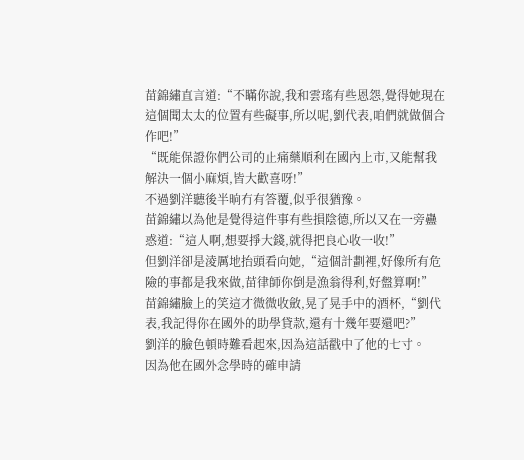苗錦繡直言道:“不瞞你說,我和雲瑤有些恩怨,覺得她現在這個聞太太的位置有些礙事,所以呢,劉代表,咱們就做個合作吧!”
“既能保證你們公司的止痛藥順利在國內上市,又能幫我解決一個小麻煩,皆大歡喜呀!”
不過劉洋聽後半晌冇有答覆,似乎很猶豫。
苗錦繡以為他是覺得這件事有些損陰德,所以又在一旁蠱惑道:“這人啊,想要掙大錢,就得把良心收一收!”
但劉洋卻是淩厲地抬頭看向她,“這個計劃裡,好像所有危險的事都是我來做,苗律師你倒是漁翁得利,好盤算啊!”
苗錦繡臉上的笑這才微微收斂,晃了晃手中的酒杯,“劉代表,我記得你在國外的助學貸款,還有十幾年要還吧?”
劉洋的臉色頓時難看起來,因為這話戳中了他的七寸。
因為他在國外念學時的確申請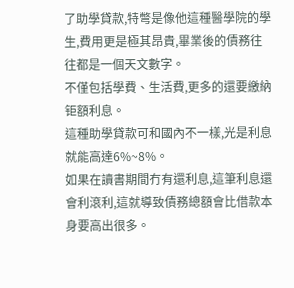了助學貸款,特彆是像他這種醫學院的學生,費用更是極其昂貴,畢業後的債務往往都是一個天文數字。
不僅包括學費、生活費,更多的還要繳納钜額利息。
這種助學貸款可和國內不一樣,光是利息就能高達6%~8%。
如果在讀書期間冇有還利息,這筆利息還會利滾利,這就導致債務總額會比借款本身要高出很多。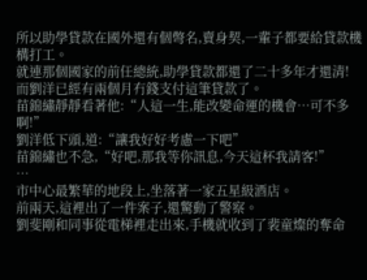所以助學貸款在國外還有個彆名,賣身契,一輩子都要給貸款機構打工。
就連那個國家的前任總統,助學貸款都還了二十多年才還清!
而劉洋已經有兩個月冇錢支付這筆貸款了。
苗錦繡靜靜看著他:“人這一生,能改變命運的機會…可不多啊!”
劉洋低下頭,道:“讓我好好考慮一下吧”
苗錦繡也不急,“好吧,那我等你訊息,今天這杯我請客!”
…
市中心最繁華的地段上,坐落著一家五星級酒店。
前兩天,這裡出了一件案子,還驚動了警察。
劉斐剛和同事從電梯裡走出來,手機就收到了裴童燦的奪命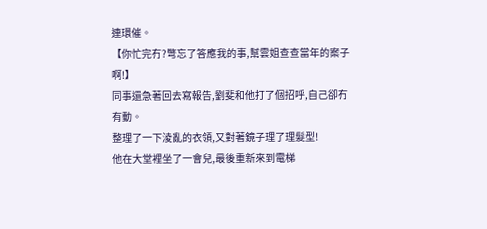連環催。
【你忙完冇?彆忘了答應我的事,幫雲姐查查當年的案子啊!】
同事還急著回去寫報告,劉斐和他打了個招呼,自己卻冇有動。
整理了一下淩亂的衣領,又對著鏡子理了理髮型!
他在大堂裡坐了一會兒,最後重新來到電梯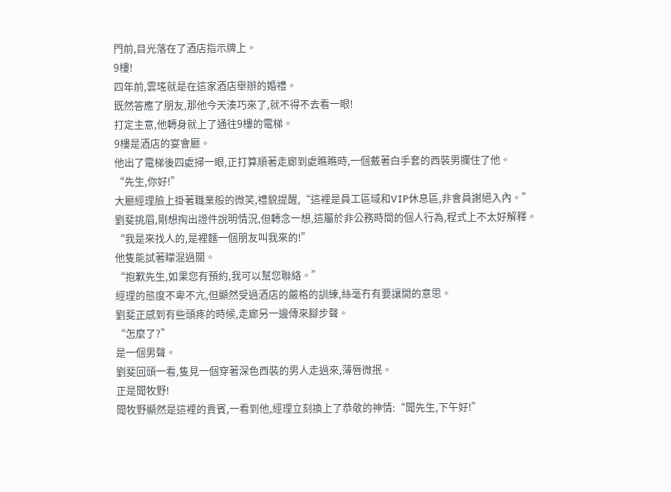門前,目光落在了酒店指示牌上。
9樓!
四年前,雲瑤就是在這家酒店舉辦的婚禮。
既然答應了朋友,那他今天湊巧來了,就不得不去看一眼!
打定主意,他轉身就上了通往9樓的電梯。
9樓是酒店的宴會廳。
他出了電梯後四處掃一眼,正打算順著走廊到處瞧瞧時,一個戴著白手套的西裝男攔住了他。
“先生,你好!”
大廳經理臉上掛著職業般的微笑,禮貌提醒,“這裡是員工區域和VIP休息區,非會員謝絕入內。”
劉斐挑眉,剛想掏出證件說明情況,但轉念一想,這屬於非公務時間的個人行為,程式上不太好解釋。
“我是來找人的,是裡麵一個朋友叫我來的!”
他隻能試著矇混過關。
“抱歉先生,如果您有預約,我可以幫您聯絡。”
經理的態度不卑不亢,但顯然受過酒店的嚴格的訓練,絲毫冇有要讓開的意思。
劉斐正感到有些頭疼的時候,走廊另一邊傳來腳步聲。
“怎麼了?”
是一個男聲。
劉斐回頭一看,隻見一個穿著深色西裝的男人走過來,薄唇微抿。
正是聞牧野!
聞牧野顯然是這裡的貴賓,一看到他,經理立刻換上了恭敬的神情:“聞先生,下午好!”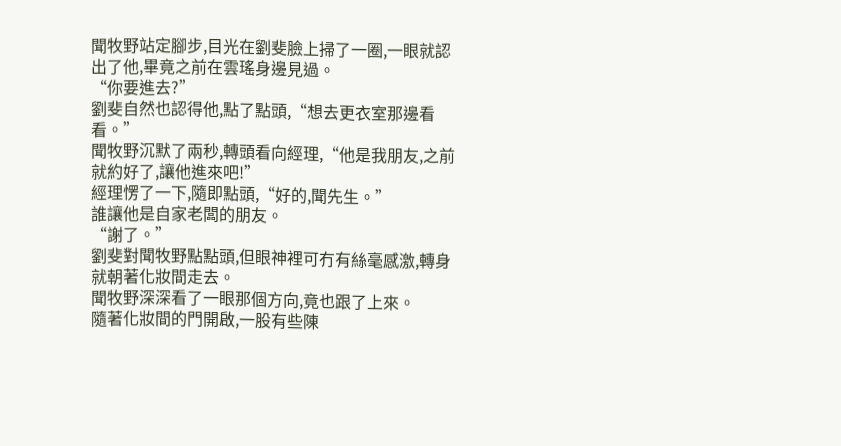聞牧野站定腳步,目光在劉斐臉上掃了一圈,一眼就認出了他,畢竟之前在雲瑤身邊見過。
“你要進去?”
劉斐自然也認得他,點了點頭,“想去更衣室那邊看看。”
聞牧野沉默了兩秒,轉頭看向經理,“他是我朋友,之前就約好了,讓他進來吧!”
經理愣了一下,隨即點頭,“好的,聞先生。”
誰讓他是自家老闆的朋友。
“謝了。”
劉斐對聞牧野點點頭,但眼神裡可冇有絲毫感激,轉身就朝著化妝間走去。
聞牧野深深看了一眼那個方向,竟也跟了上來。
隨著化妝間的門開啟,一股有些陳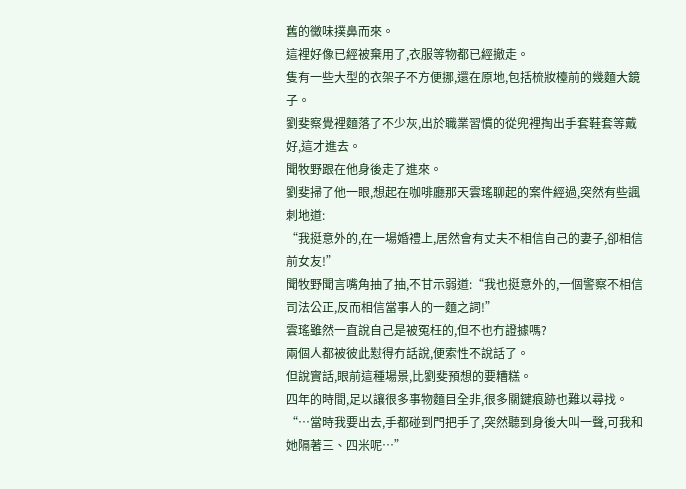舊的黴味撲鼻而來。
這裡好像已經被棄用了,衣服等物都已經撤走。
隻有一些大型的衣架子不方便挪,還在原地,包括梳妝檯前的幾麵大鏡子。
劉斐察覺裡麵落了不少灰,出於職業習慣的從兜裡掏出手套鞋套等戴好,這才進去。
聞牧野跟在他身後走了進來。
劉斐掃了他一眼,想起在咖啡廳那天雲瑤聊起的案件經過,突然有些諷刺地道:
“我挺意外的,在一場婚禮上,居然會有丈夫不相信自己的妻子,卻相信前女友!”
聞牧野聞言嘴角抽了抽,不甘示弱道:“我也挺意外的,一個警察不相信司法公正,反而相信當事人的一麵之詞!”
雲瑤雖然一直說自己是被冤枉的,但不也冇證據嗎?
兩個人都被彼此懟得冇話說,便索性不說話了。
但說實話,眼前這種場景,比劉斐預想的要糟糕。
四年的時間,足以讓很多事物麵目全非,很多關鍵痕跡也難以尋找。
“…當時我要出去,手都碰到門把手了,突然聽到身後大叫一聲,可我和她隔著三、四米呢…”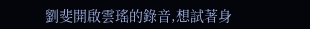劉斐開啟雲瑤的錄音,想試著身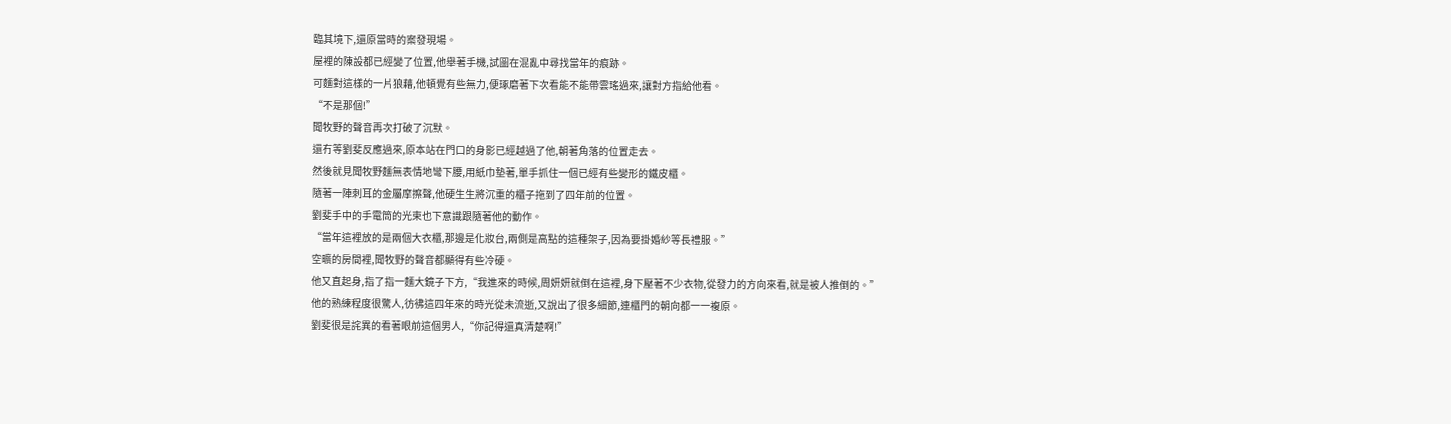臨其境下,還原當時的案發現場。
屋裡的陳設都已經變了位置,他舉著手機,試圖在混亂中尋找當年的痕跡。
可麵對這樣的一片狼藉,他頓覺有些無力,便琢磨著下次看能不能帶雲瑤過來,讓對方指給他看。
“不是那個!”
聞牧野的聲音再次打破了沉默。
還冇等劉斐反應過來,原本站在門口的身影已經越過了他,朝著角落的位置走去。
然後就見聞牧野麵無表情地彎下腰,用紙巾墊著,單手抓住一個已經有些變形的鐵皮櫃。
隨著一陣刺耳的金屬摩擦聲,他硬生生將沉重的櫃子拖到了四年前的位置。
劉斐手中的手電筒的光束也下意識跟隨著他的動作。
“當年這裡放的是兩個大衣櫃,那邊是化妝台,兩側是高點的這種架子,因為要掛婚紗等長禮服。”
空曠的房間裡,聞牧野的聲音都顯得有些冷硬。
他又直起身,指了指一麵大鏡子下方,“我進來的時候,周妍妍就倒在這裡,身下壓著不少衣物,從發力的方向來看,就是被人推倒的。”
他的熟練程度很驚人,彷彿這四年來的時光從未流逝,又說出了很多細節,連櫃門的朝向都一一複原。
劉斐很是詫異的看著眼前這個男人,“你記得還真清楚啊!”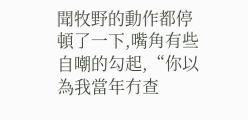聞牧野的動作都停頓了一下,嘴角有些自嘲的勾起,“你以為我當年冇查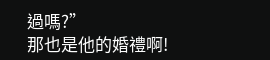過嗎?”
那也是他的婚禮啊!